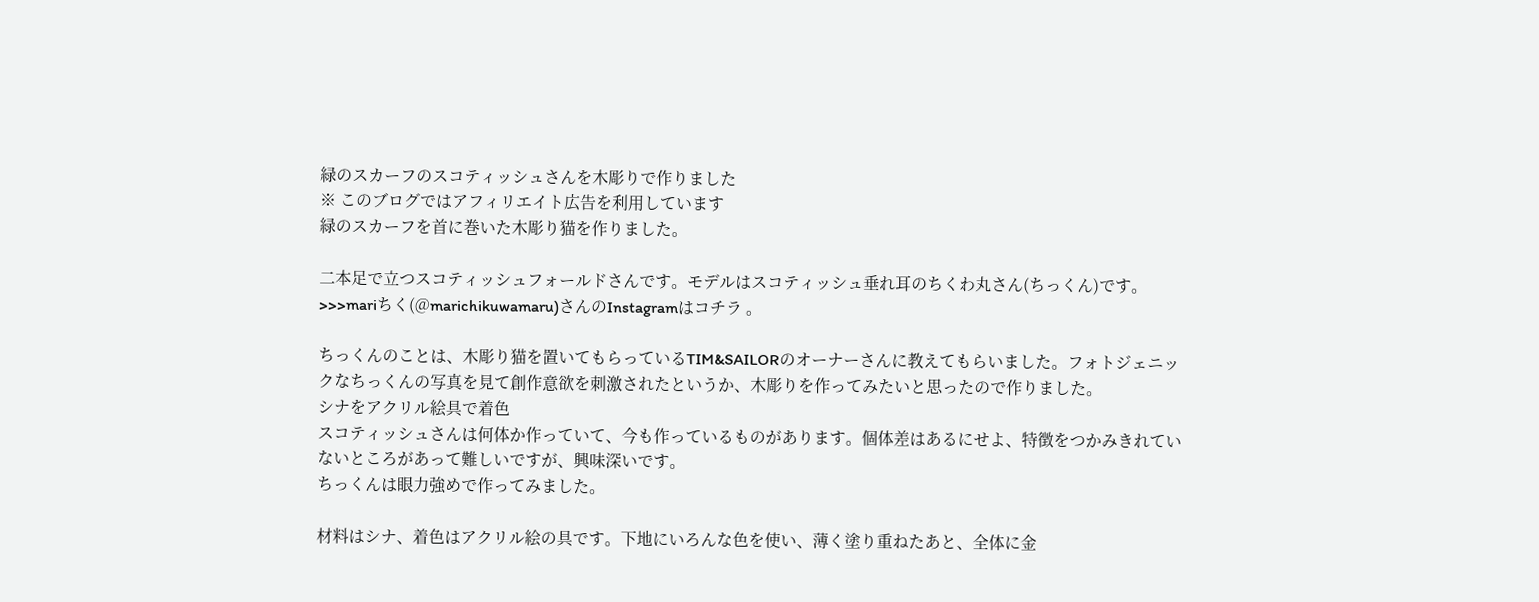緑のスカーフのスコティッシュさんを木彫りで作りました
※ このブログではアフィリエイト広告を利用しています
緑のスカーフを首に巻いた木彫り猫を作りました。

二本足で立つスコティッシュフォールドさんです。モデルはスコティッシュ垂れ耳のちくわ丸さん(ちっくん)です。>>>mariちく(@marichikuwamaru)さんのInstagramはコチラ 。

ちっくんのことは、木彫り猫を置いてもらっているTIM&SAILORのオーナーさんに教えてもらいました。フォトジェニックなちっくんの写真を見て創作意欲を刺激されたというか、木彫りを作ってみたいと思ったので作りました。
シナをアクリル絵具で着色
スコティッシュさんは何体か作っていて、今も作っているものがあります。個体差はあるにせよ、特徴をつかみきれていないところがあって難しいですが、興味深いです。
ちっくんは眼力強めで作ってみました。

材料はシナ、着色はアクリル絵の具です。下地にいろんな色を使い、薄く塗り重ねたあと、全体に金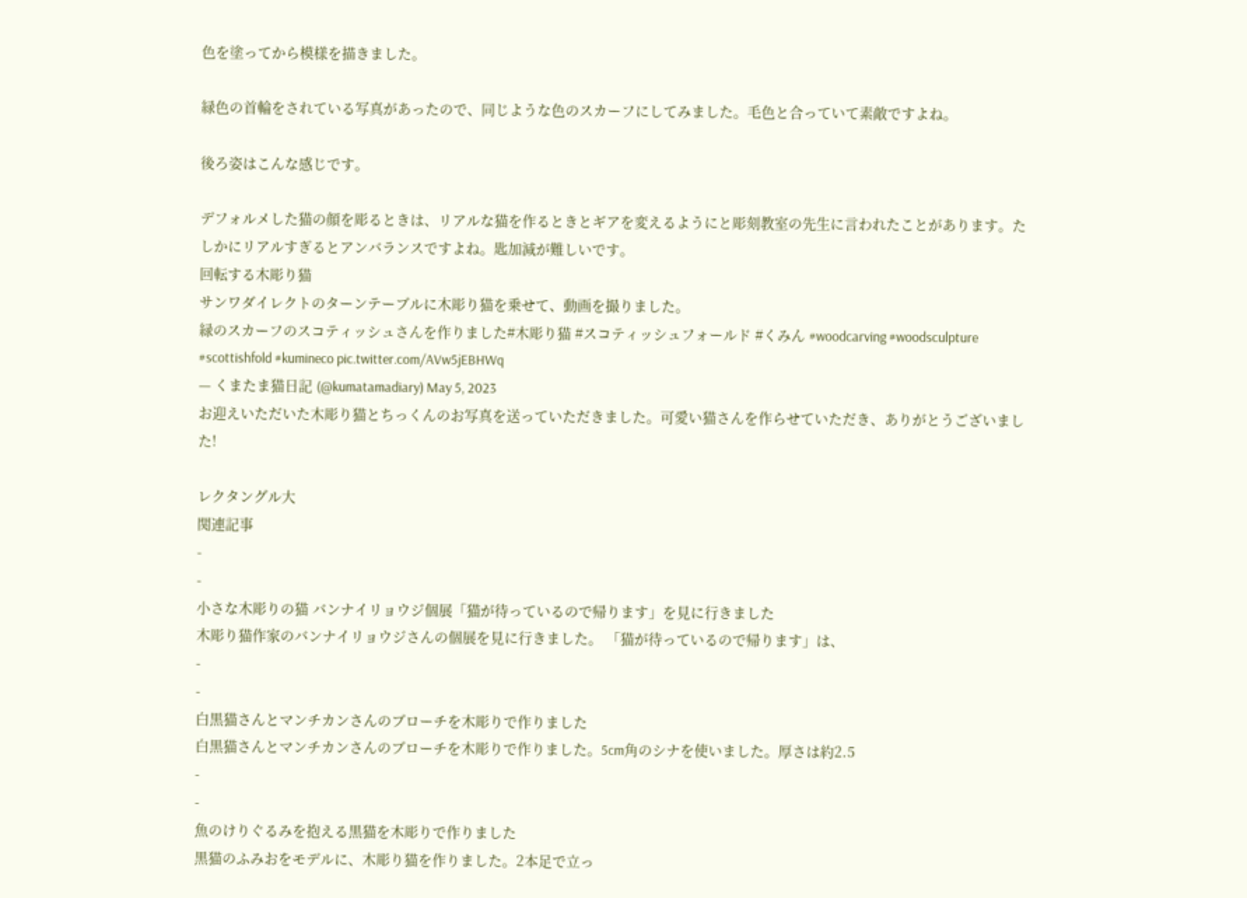色を塗ってから模様を描きました。

緑色の首輪をされている写真があったので、同じような色のスカーフにしてみました。毛色と合っていて素敵ですよね。

後ろ姿はこんな感じです。

デフォルメした猫の顔を彫るときは、リアルな猫を作るときとギアを変えるようにと彫刻教室の先生に言われたことがあります。たしかにリアルすぎるとアンバランスですよね。匙加減が難しいです。
回転する木彫り猫
サンワダイレクトのターンテーブルに木彫り猫を乗せて、動画を撮りました。
緑のスカーフのスコティッシュさんを作りました#木彫り猫 #スコティッシュフォールド #くみん #woodcarving #woodsculpture #scottishfold #kumineco pic.twitter.com/AVw5jEBHWq
— くまたま猫日記 (@kumatamadiary) May 5, 2023
お迎えいただいた木彫り猫とちっくんのお写真を送っていただきました。可愛い猫さんを作らせていただき、ありがとうございました!

レクタングル大
関連記事
-
-
小さな木彫りの猫 バンナイリョウジ個展「猫が待っているので帰ります」を見に行きました
木彫り猫作家のバンナイリョウジさんの個展を見に行きました。 「猫が待っているので帰ります」は、
-
-
白黒猫さんとマンチカンさんのブローチを木彫りで作りました
白黒猫さんとマンチカンさんのブローチを木彫りで作りました。5cm角のシナを使いました。厚さは約2.5
-
-
魚のけりぐるみを抱える黒猫を木彫りで作りました
黒猫のふみおをモデルに、木彫り猫を作りました。2本足で立っ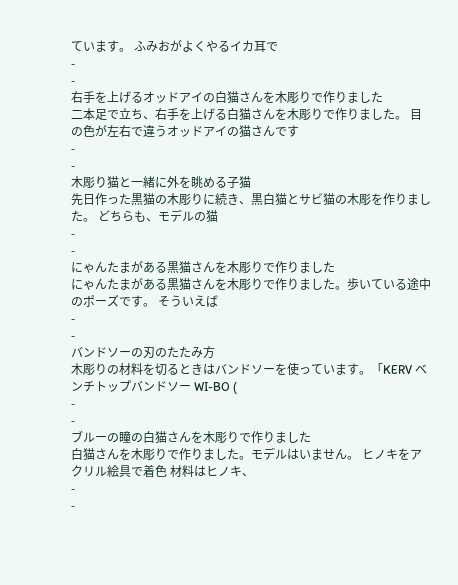ています。 ふみおがよくやるイカ耳で
-
-
右手を上げるオッドアイの白猫さんを木彫りで作りました
二本足で立ち、右手を上げる白猫さんを木彫りで作りました。 目の色が左右で違うオッドアイの猫さんです
-
-
木彫り猫と一緒に外を眺める子猫
先日作った黒猫の木彫りに続き、黒白猫とサビ猫の木彫を作りました。 どちらも、モデルの猫
-
-
にゃんたまがある黒猫さんを木彫りで作りました
にゃんたまがある黒猫さんを木彫りで作りました。歩いている途中のポーズです。 そういえば
-
-
バンドソーの刃のたたみ方
木彫りの材料を切るときはバンドソーを使っています。「KERV ベンチトップバンドソー WI-BO (
-
-
ブルーの瞳の白猫さんを木彫りで作りました
白猫さんを木彫りで作りました。モデルはいません。 ヒノキをアクリル絵具で着色 材料はヒノキ、
-
-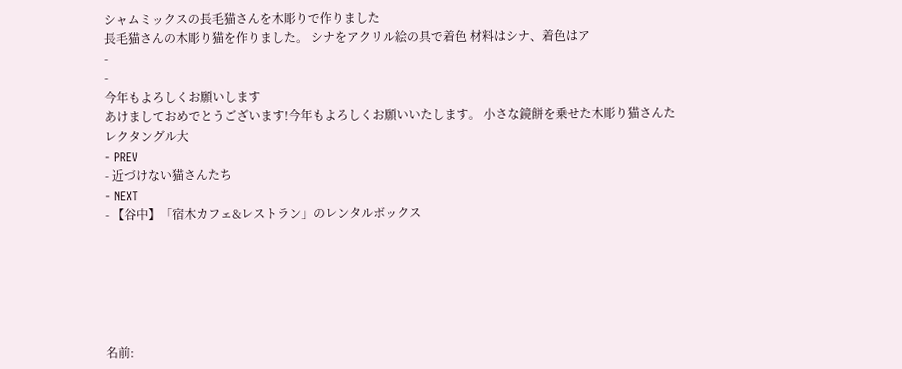シャムミックスの長毛猫さんを木彫りで作りました
長毛猫さんの木彫り猫を作りました。 シナをアクリル絵の具で着色 材料はシナ、着色はア
-
-
今年もよろしくお願いします
あけましておめでとうございます!今年もよろしくお願いいたします。 小さな鏡餅を乗せた木彫り猫さんた
レクタングル大
- PREV
- 近づけない猫さんたち
- NEXT
- 【谷中】「宿木カフェ&レストラン」のレンタルボックス






名前: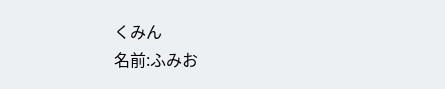くみん
名前:ふみお